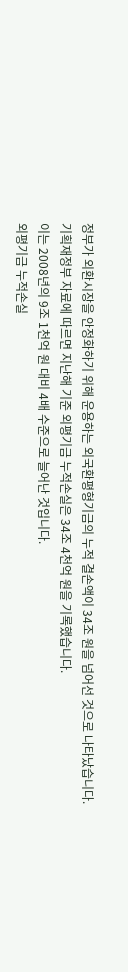정부가 외환시장을 안정화하기 위해 운용하는 외국환평형기금의 누적 결손액이 34조 원을 넘어선 것으로 나타났습니다.
기획재정부 자료에 따르면 지난해 기준 외평기금 누적손실은 34조 4천억 원을 기록했습니다.
이는 2008년의 9조 1천억 원 대비 4배 수준으로 늘어난 것입니다.
외평기금 누적손실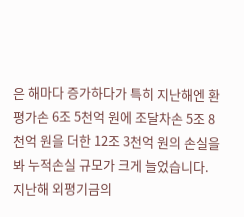은 해마다 증가하다가 특히 지난해엔 환평가손 6조 5천억 원에 조달차손 5조 8천억 원을 더한 12조 3천억 원의 손실을 봐 누적손실 규모가 크게 늘었습니다.
지난해 외평기금의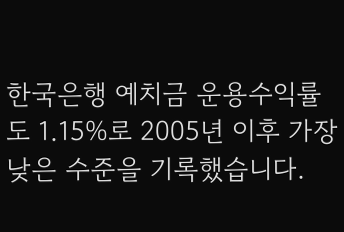한국은행 예치금 운용수익률도 1.15%로 2005년 이후 가장 낮은 수준을 기록했습니다.